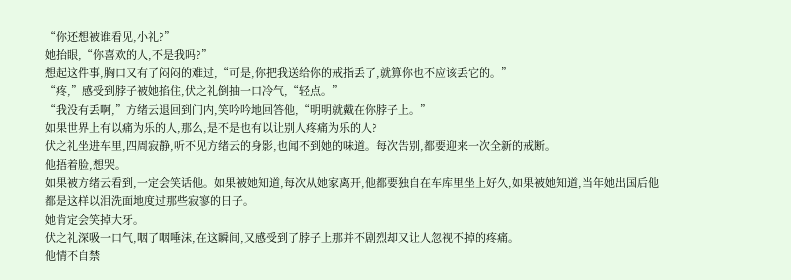“你还想被谁看见,小礼?”
她抬眼,“你喜欢的人,不是我吗?”
想起这件事,胸口又有了闷闷的难过,“可是,你把我送给你的戒指丢了,就算你也不应该丢它的。”
“疼,”感受到脖子被她掐住,伏之礼倒抽一口冷气,“轻点。”
“我没有丢啊,”方绪云退回到门内,笑吟吟地回答他,“明明就戴在你脖子上。”
如果世界上有以痛为乐的人,那么,是不是也有以让别人疼痛为乐的人?
伏之礼坐进车里,四周寂静,听不见方绪云的身影,也闻不到她的味道。每次告别,都要迎来一次全新的戒断。
他捂着脸,想哭。
如果被方绪云看到,一定会笑话他。如果被她知道,每次从她家离开,他都要独自在车库里坐上好久,如果被她知道,当年她出国后他都是这样以泪洗面地度过那些寂寥的日子。
她肯定会笑掉大牙。
伏之礼深吸一口气,咽了咽唾沫,在这瞬间,又感受到了脖子上那并不剧烈却又让人忽视不掉的疼痛。
他情不自禁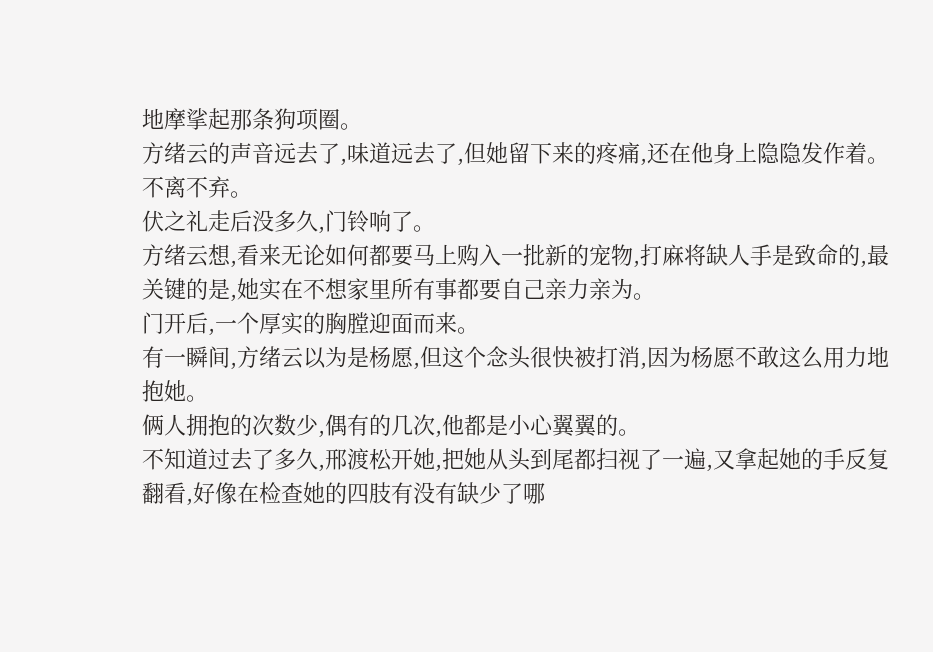地摩挲起那条狗项圈。
方绪云的声音远去了,味道远去了,但她留下来的疼痛,还在他身上隐隐发作着。不离不弃。
伏之礼走后没多久,门铃响了。
方绪云想,看来无论如何都要马上购入一批新的宠物,打麻将缺人手是致命的,最关键的是,她实在不想家里所有事都要自己亲力亲为。
门开后,一个厚实的胸膛迎面而来。
有一瞬间,方绪云以为是杨愿,但这个念头很快被打消,因为杨愿不敢这么用力地抱她。
俩人拥抱的次数少,偶有的几次,他都是小心翼翼的。
不知道过去了多久,邢渡松开她,把她从头到尾都扫视了一遍,又拿起她的手反复翻看,好像在检查她的四肢有没有缺少了哪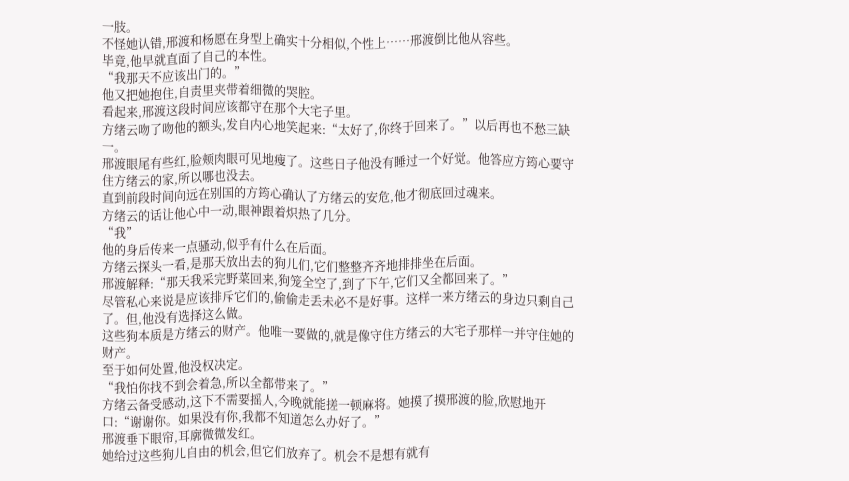一肢。
不怪她认错,邢渡和杨愿在身型上确实十分相似,个性上……邢渡倒比他从容些。
毕竟,他早就直面了自己的本性。
“我那天不应该出门的。”
他又把她抱住,自责里夹带着细微的哭腔。
看起来,邢渡这段时间应该都守在那个大宅子里。
方绪云吻了吻他的额头,发自内心地笑起来:“太好了,你终于回来了。”以后再也不愁三缺一。
邢渡眼尾有些红,脸颊肉眼可见地瘦了。这些日子他没有睡过一个好觉。他答应方筠心要守住方绪云的家,所以哪也没去。
直到前段时间向远在别国的方筠心确认了方绪云的安危,他才彻底回过魂来。
方绪云的话让他心中一动,眼神跟着炽热了几分。
“我”
他的身后传来一点骚动,似乎有什么在后面。
方绪云探头一看,是那天放出去的狗儿们,它们整整齐齐地排排坐在后面。
邢渡解释:“那天我采完野菜回来,狗笼全空了,到了下午,它们又全都回来了。”
尽管私心来说是应该排斥它们的,偷偷走丢未必不是好事。这样一来方绪云的身边只剩自己了。但,他没有选择这么做。
这些狗本质是方绪云的财产。他唯一要做的,就是像守住方绪云的大宅子那样一并守住她的财产。
至于如何处置,他没权决定。
“我怕你找不到会着急,所以全都带来了。”
方绪云备受感动,这下不需要摇人,今晚就能搓一顿麻将。她摸了摸邢渡的脸,欣慰地开口:“谢谢你。如果没有你,我都不知道怎么办好了。”
邢渡垂下眼帘,耳廓微微发红。
她给过这些狗儿自由的机会,但它们放弃了。机会不是想有就有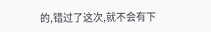的,错过了这次,就不会有下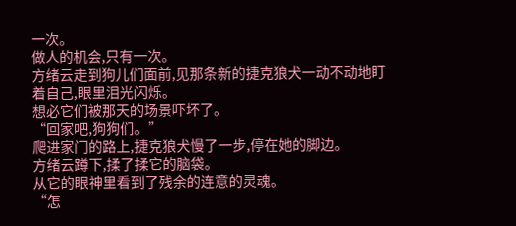一次。
做人的机会,只有一次。
方绪云走到狗儿们面前,见那条新的捷克狼犬一动不动地盯着自己,眼里泪光闪烁。
想必它们被那天的场景吓坏了。
“回家吧,狗狗们。”
爬进家门的路上,捷克狼犬慢了一步,停在她的脚边。
方绪云蹲下,揉了揉它的脑袋。
从它的眼神里看到了残余的连意的灵魂。
“怎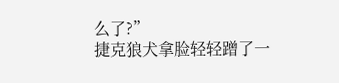么了?”
捷克狼犬拿脸轻轻蹭了一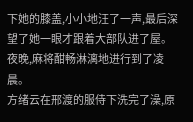下她的膝盖,小小地汪了一声,最后深望了她一眼才跟着大部队进了屋。
夜晚,麻将酣畅淋漓地进行到了凌晨。
方绪云在邢渡的服侍下洗完了澡,原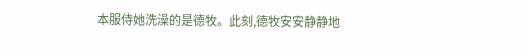本服侍她洗澡的是德牧。此刻,德牧安安静静地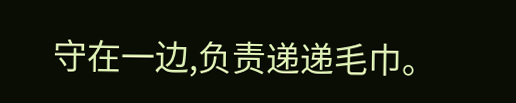守在一边,负责递递毛巾。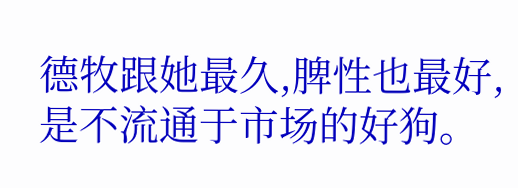德牧跟她最久,脾性也最好,是不流通于市场的好狗。